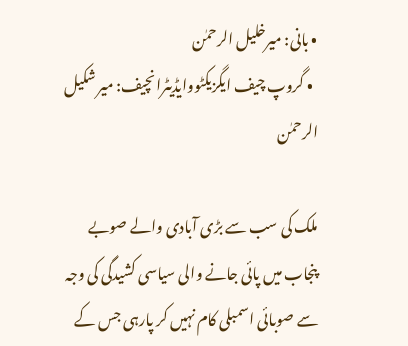• بانی: میرخلیل الرحمٰن
  • گروپ چیف ایگزیکٹووایڈیٹرانچیف: میر شکیل الرحمٰن

ملک کی سب سے بڑی آبادی والے صوبے پنجاب میں پائی جانے والی سیاسی کشیدگی کی وجہ سے صوبائی اسمبلی کام نہیں کر پارہی جس کے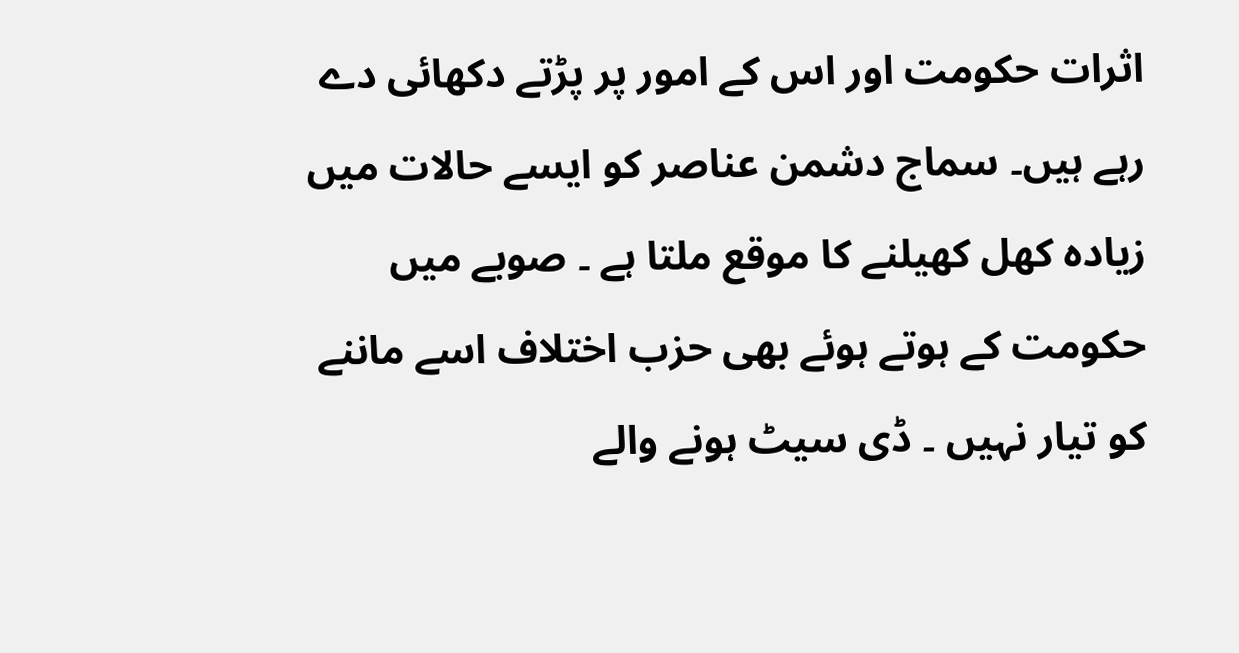اثرات حکومت اور اس کے امور پر پڑتے دکھائی دے رہے ہیں۔ سماج دشمن عناصر کو ایسے حالات میں زیادہ کھل کھیلنے کا موقع ملتا ہے ۔ صوبے میں حکومت کے ہوتے ہوئے بھی حزب اختلاف اسے ماننے کو تیار نہیں ۔ ڈی سیٹ ہونے والے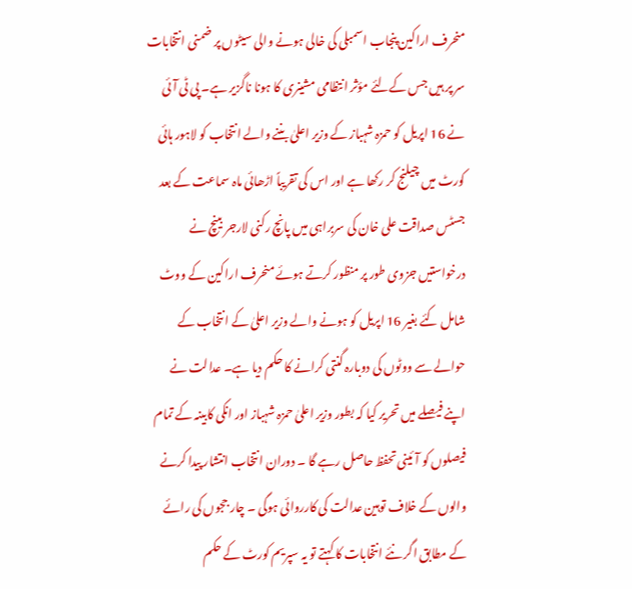منحرف اراکین پنجاب اسمبلی کی خالی ہونے والی سیٹوں پر ضمنی انتخابات سر پر ہیں جس کےلئے مؤثر انتظامی مشینری کا ہونا ناگزیر ہے۔ پی ٹی آئی نے 16 اپریل کو حمزہ شہباز کے وزیر اعلیٰ بننے والے انتخاب کو لاہور ہائی کورٹ میں چیلنج کر رکھا ہے اور اس کی تقریباً اڑھائی ماہ سماعت کے بعد جسٹس صداقت علی خان کی سربراہی میں پانچ رکنی لارجر بینچ نے درخواستیں جزوی طور پر منظور کرتے ہوئے منحرف اراکین کے ووٹ شامل کئے بغیر 16 اپریل کو ہونے والے وزیر اعلیٰ کے انتخاب کے حوالے سے ووٹوں کی دوبارہ گنتی کرانے کا حکم دیا ہے۔ عدالت نے اپنے فیصلے میں تحریر کیا کہ بطور وزیر اعلیٰ حمزہ شہباز اور انکی کابینہ کے تمام فیصلوں کو آئینی تحفظ حاصل رہے گا ۔ دوران انتخاب انتشار پیدا کرنے والوں کے خلاف توہین عدالت کی کارروائی ہوگی ۔ چار ججوں کی رائے کے مطابق اگر نئے انتخابات کا کہتے تو یہ سپریم کورٹ کے حکم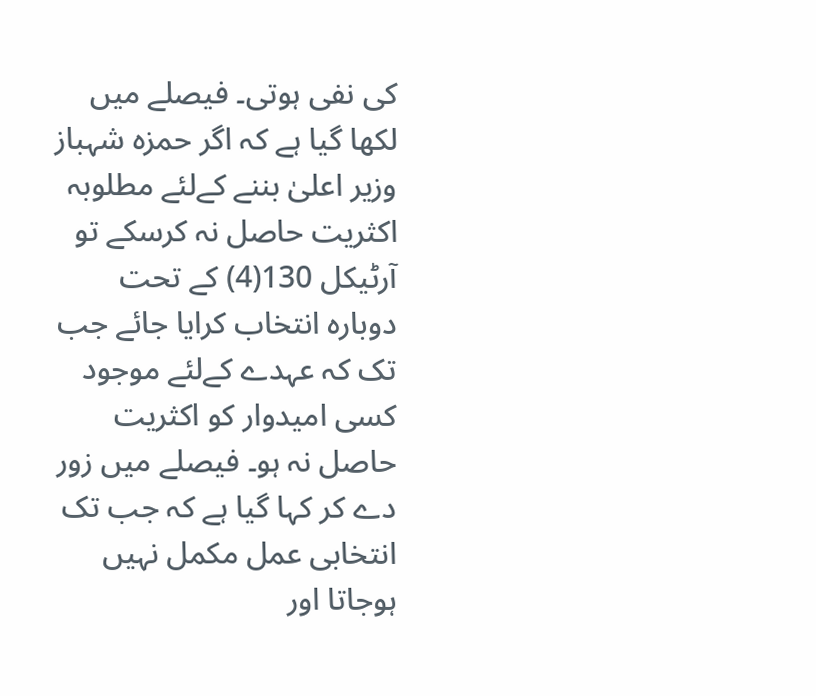کی نفی ہوتی۔ فیصلے میں لکھا گیا ہے کہ اگر حمزہ شہباز وزیر اعلیٰ بننے کےلئے مطلوبہ اکثریت حاصل نہ کرسکے تو آرٹیکل 130(4) کے تحت دوبارہ انتخاب کرایا جائے جب تک کہ عہدے کےلئے موجود کسی امیدوار کو اکثریت حاصل نہ ہو۔ فیصلے میں زور دے کر کہا گیا ہے کہ جب تک انتخابی عمل مکمل نہیں ہوجاتا اور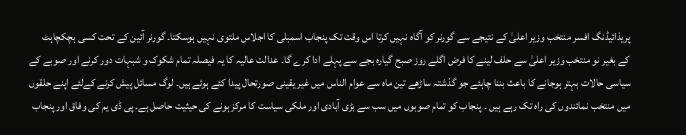پریذائیڈنگ افسر منتخب وزیر اعلیٰ کے نتیجے سے گورنر کو آگاہ نہیں کرتا اس وقت تک پنجاب اسمبلی کا اجلاس ملتوی نہیں ہوسکتا۔ گورنر آئین کے تحت کسی ہچکچاہٹ کے بغیر نو منتخب وزیر اعلیٰ سے حلف لینے کا فرض اگلے روز صبح گیارہ بجے سے پہلے ادا کرے گا۔ عدالت عالیہ کا یہ فیصلہ تمام شکوک و شبہات دور کرنے اور صوبے کے سیاسی حالات بہتر ہوجانے کا باعث بننا چاہئے جو گذشتہ ساڑھے تین ماہ سے عوام الناس میں غیر یقینی صورتحال پیدا کئے ہوئے ہیں۔ لوگ مسائل پیش کرنے کےلئے اپنے حلقوں میں منتخب نمائندوں کی راہ تک رہے ہیں ۔ پنجاب کو تمام صوبوں میں سب سے بڑی آبادی اور ملکی سیاست کا مرکز ہونے کی حیثیت حاصل ہے۔ پی ڈی یم کی وفاق اور پنجاب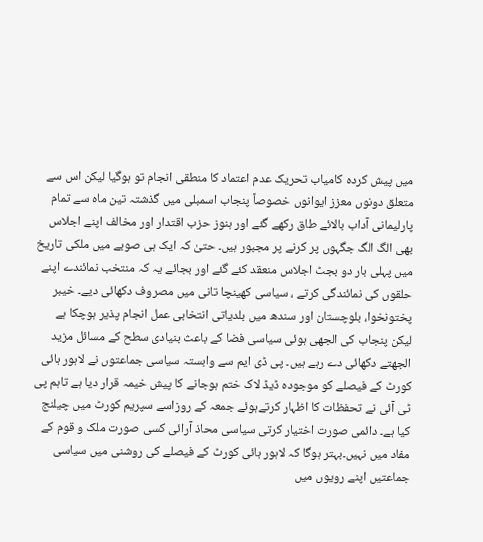میں پیش کردہ کامیاب تحریک عدم اعتماد کا منطقی انجام تو ہوگیا لیکن اس سے متعلق دونوں معزز ایوانوں خصوصاً پنجاب اسمبلی میں گذشتہ تین ماہ سے تمام پارلیمانی آداب بالائے طاق رکھے گئے اور ہنوز حزب اقتدار اور مخالف اپنے اجلاس بھی الگ الگ جگہوں پر کرنے پر مجبور ہیں۔ حتیٰ کہ ایک ہی صوبے میں ملکی تاریخ میں پہلی بار دو بجٹ اجلاس منعقد کئے گئے اور بجائے یہ کہ منتخب نمائندے اپنے حلقوں کی نمائندگی کرتے ، سیاسی کھینچا تانی میں مصروف دکھائی دیے۔ خیبر پختونخوا، بلوچستان اور سندھ میں بلدیاتی انتخابی عمل انجام پذیر ہوچکا ہے لیکن پنجاب کی الجھی ہوئی سیاسی فضا کے باعث بنیادی سطح کے مسائل مزید الجھتے دکھائی دے رہے ہیں۔ پی ڈی ایم سے وابستہ سیاسی جماعتوں نے لاہور ہائی کورٹ کے فیصلے کو موجودہ ڈیڈ لاک ختم ہوجانے کا پیش خیمہ قرار دیا ہے تاہم پی ٹی آئی نے تحفظات کا اظہار کرتےہوئے جمعہ کے روزاسے سپریم کورٹ میں چیلنج کیا ہے۔ دائمی صورت اختیار کرتی سیاسی محاذ آرائی کسی صورت ملک و قوم کے مفاد میں نہیں۔بہتر ہوگا کہ لاہور ہائی کورٹ کے فیصلے کی روشنی میں سیاسی جماعتیں اپنے رویوں میں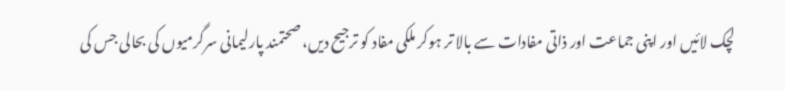لچک لائیں اور اپنی جماعت اور ذاتی مفادات سے بالا تر ہوکر ملکی مفاد کو ترجیح دیں، صحتمند پارلیمانی سرگرمیوں کی بحالی جس کی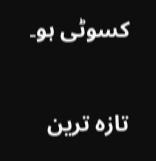کسوٹی ہو۔

تازہ ترین